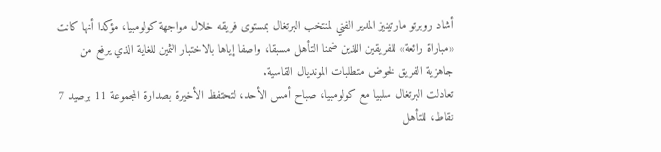أشاد روبرتو مارتينيز المدير الفني لمنتخب البرتغال بمستوى فريقه خلال مواجهة كولومبيا، مؤكدا أنها كانت «مباراة رائعة» للفريقين اللذين ضمنا التأهل مسبقا، واصفا إياها بالاختبار الثمين للغاية الذي يرفع من جاهزية الفريق لخوض متطلبات المونديال القاسية.
تعادلت البرتغال سلبيا مع كولومبيا، صباح أمس الأحد، لتحتفظ الأخيرة بصدارة المجموعة 11 برصيد 7 نقاط، للتأهل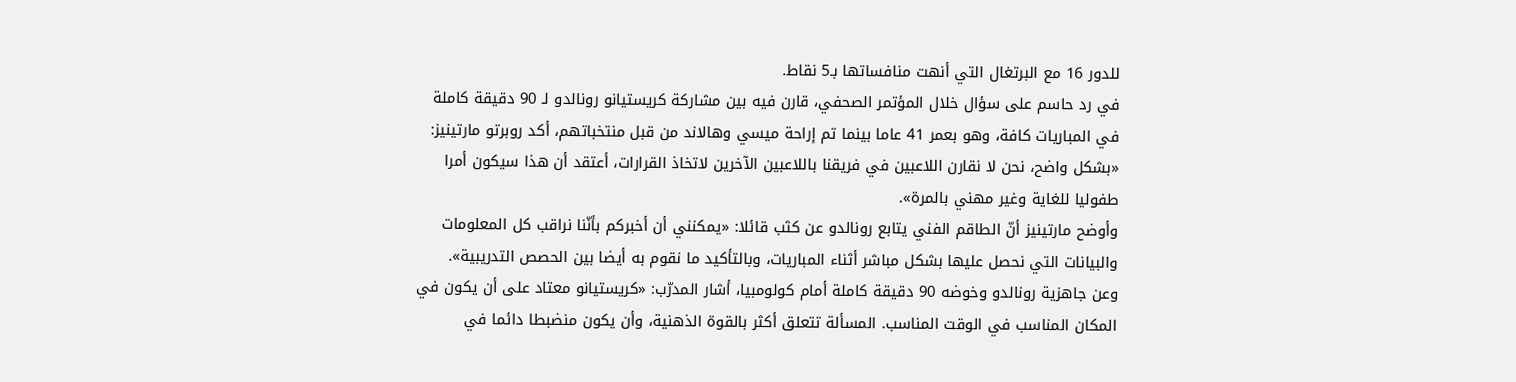للدور 16 مع البرتغال التي أنهت منافساتها بـ5 نقاط.
في رد حاسم على سؤال خلال المؤتمر الصحفي، قارن فيه بين مشاركة كريستيانو رونالدو لـ 90 دقيقة كاملة في المباريات كافة، وهو بعمر 41 عاما بينما تم إراحة ميسي وهالاند من قبل منتخباتهم، أكد روبرتو مارتينيز: «بشكل واضح، نحن لا نقارن اللاعبين في فريقنا باللاعبين الآخرين لاتخاذ القرارات، أعتقد أن هذا سيكون أمرا طفوليا للغاية وغير مهني بالمرة».
وأوضح مارتينيز أنّ الطاقم الفني يتابع رونالدو عن كثب قائلا: «يمكنني أن أخبركم بأنّنا نراقب كل المعلومات والبيانات التي نحصل عليها بشكل مباشر أثناء المباريات، وبالتأكيد ما نقوم به أيضا بين الحصص التدريبية».
وعن جاهزية رونالدو وخوضه 90 دقيقة كاملة أمام كولومبيا، أشار المدرّب: «كريستيانو معتاد على أن يكون في المكان المناسب في الوقت المناسب. المسألة تتعلق أكثر بالقوة الذهنية، وأن يكون منضبطا دائما في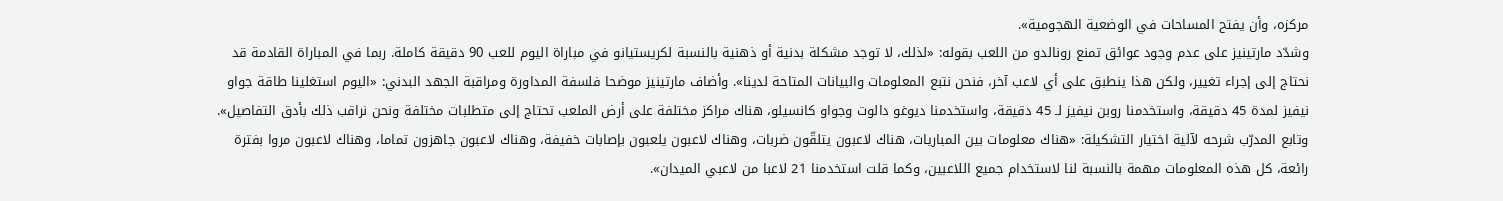مركزه، وأن يفتح المساحات في الوضعية الهجومية».
وشدّد مارتينيز على عدم وجود عوائق تمنع رونالدو من اللعب بقوله: «لذلك، لا توجد مشكلة بدنية أو ذهنية بالنسبة لكريستيانو في مباراة اليوم للعب 90 دقيقة كاملة. ربما في المباراة القادمة قد نحتاج إلى إجراء تغيير، ولكن هذا ينطبق على أي لاعب آخر، فنحن نتبع المعلومات والبيانات المتاحة لدينا». وأضاف مارتينيز موضحا فلسفة المداورة ومراقبة الجهد البدني: «اليوم استغلينا طاقة جواو نيفيز لمدة 45 دقيقة، واستخدمنا روبن نيفيز لـ 45 دقيقة، واستخدمنا ديوغو دالوت وجواو كانسيلو، هناك مراكز مختلفة على أرض الملعب تحتاج إلى متطلبات مختلفة ونحن نراقب ذلك بأدق التفاصيل».
وتابع المدرّب شرحه لآلية اختيار التشكيلة: «هناك معلومات بين المباريات، هناك لاعبون يتلقّون ضربات، وهناك لاعبون يلعبون بإصابات خفيفة، وهناك لاعبون جاهزون تماما، وهناك لاعبون مروا بفترة رائعة، كل هذه المعلومات مهمة بالنسبة لنا لاستخدام جميع اللاعبين، وكما قلت استخدمنا 21 لاعبا من لاعبي الميدان».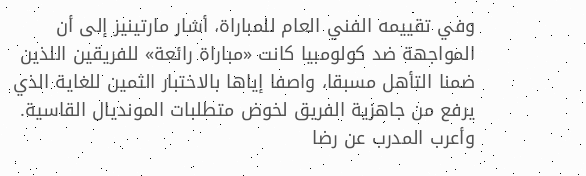وفي تقييمه الفني العام للمباراة، أشار مارتينيز إلى أن المواجهة ضد كولومبيا كانت «مباراة رائعة» للفريقين اللذين ضمنا التأهل مسبقا، واصفا إياها بالاختبار الثمين للغاية الذي يرفع من جاهزية الفريق لخوض متطلبات المونديال القاسية.
وأعرب المدرب عن رضا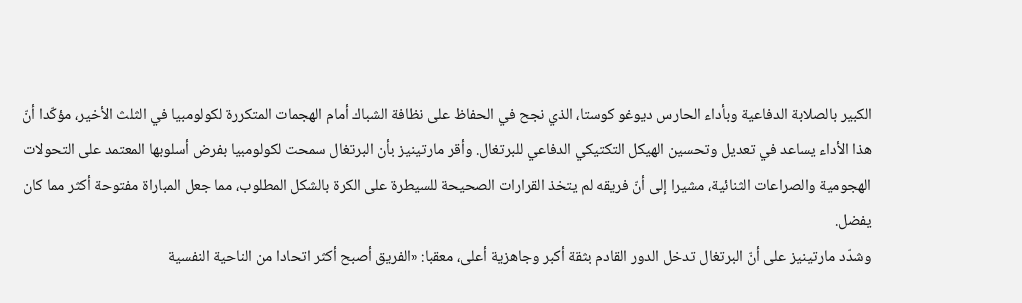الكبير بالصلابة الدفاعية وبأداء الحارس ديوغو كوستا، الذي نجح في الحفاظ على نظافة الشباك أمام الهجمات المتكررة لكولومبيا في الثلث الأخير، مؤكّدا أنّ هذا الأداء يساعد في تعديل وتحسين الهيكل التكتيكي الدفاعي للبرتغال. وأقر مارتينيز بأن البرتغال سمحت لكولومبيا بفرض أسلوبها المعتمد على التحولات الهجومية والصراعات الثنائية، مشيرا إلى أنّ فريقه لم يتخذ القرارات الصحيحة للسيطرة على الكرة بالشكل المطلوب، مما جعل المباراة مفتوحة أكثر مما كان يفضل.
وشدّد مارتينيز على أنّ البرتغال تدخل الدور القادم بثقة أكبر وجاهزية أعلى، معقبا: «الفريق أصبح أكثر اتحادا من الناحية النفسية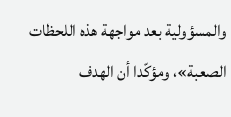والمسؤولية بعد مواجهة هذه اللحظات الصعبة»، ومؤكّدا أن الهدف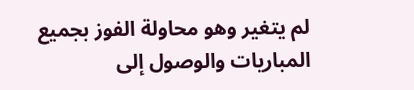لم يتغير وهو محاولة الفوز بجميع المباريات والوصول إلى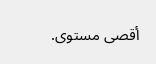أقصى مستوى.